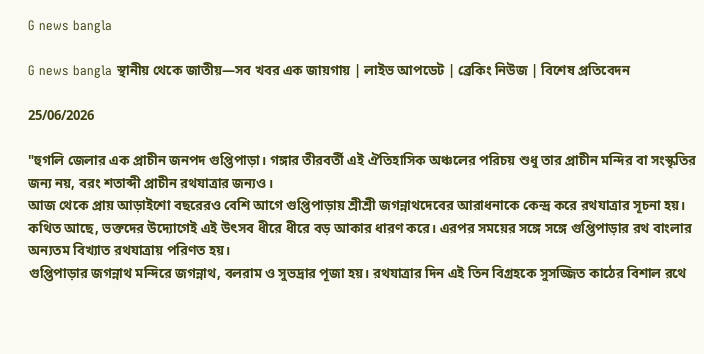G news bangla

G news bangla স্থানীয় থেকে জাতীয়—সব খবর এক জায়গায় | লাইভ আপডেট | ব্রেকিং নিউজ | বিশেষ প্রতিবেদন

25/06/2026

"হুগলি জেলার এক প্রাচীন জনপদ গুপ্তিপাড়া। গঙ্গার তীরবর্তী এই ঐতিহাসিক অঞ্চলের পরিচয় শুধু তার প্রাচীন মন্দির বা সংস্কৃতির জন্য নয়, বরং শতাব্দী প্রাচীন রথযাত্রার জন্যও।
আজ থেকে প্রায় আড়াইশো বছরেরও বেশি আগে গুপ্তিপাড়ায় শ্রীশ্রী জগন্নাথদেবের আরাধনাকে কেন্দ্র করে রথযাত্রার সূচনা হয়। কথিত আছে, ভক্তদের উদ্যোগেই এই উৎসব ধীরে ধীরে বড় আকার ধারণ করে। এরপর সময়ের সঙ্গে সঙ্গে গুপ্তিপাড়ার রথ বাংলার অন্যতম বিখ্যাত রথযাত্রায় পরিণত হয়।
গুপ্তিপাড়ার জগন্নাথ মন্দিরে জগন্নাথ, বলরাম ও সুভদ্রার পূজা হয়। রথযাত্রার দিন এই তিন বিগ্রহকে সুসজ্জিত কাঠের বিশাল রথে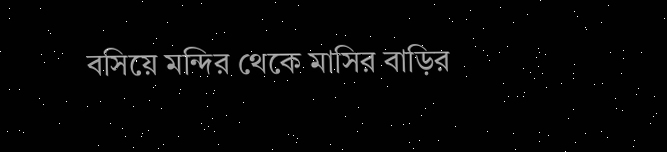বসিয়ে মন্দির থেকে মাসির বাড়ির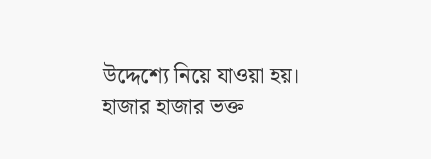উদ্দেশ্যে নিয়ে যাওয়া হয়। হাজার হাজার ভক্ত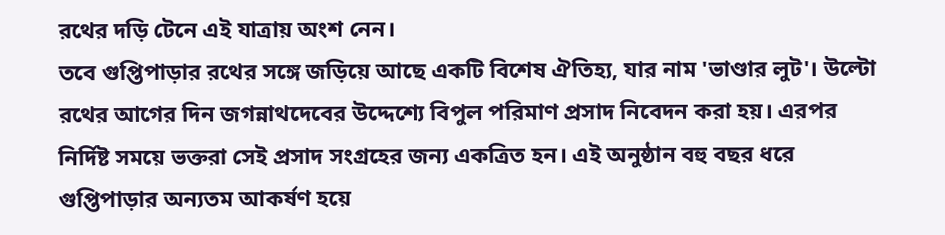রথের দড়ি টেনে এই যাত্রায় অংশ নেন।
তবে গুপ্তিপাড়ার রথের সঙ্গে জড়িয়ে আছে একটি বিশেষ ঐতিহ্য, যার নাম 'ভাণ্ডার লুট'। উল্টো রথের আগের দিন জগন্নাথদেবের উদ্দেশ্যে বিপুল পরিমাণ প্রসাদ নিবেদন করা হয়। এরপর নির্দিষ্ট সময়ে ভক্তরা সেই প্রসাদ সংগ্রহের জন্য একত্রিত হন। এই অনুষ্ঠান বহু বছর ধরে গুপ্তিপাড়ার অন্যতম আকর্ষণ হয়ে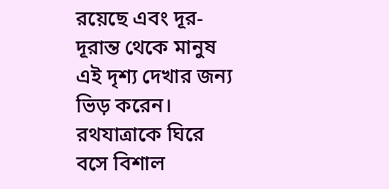রয়েছে এবং দূর-দূরান্ত থেকে মানুষ এই দৃশ্য দেখার জন্য ভিড় করেন।
রথযাত্রাকে ঘিরে বসে বিশাল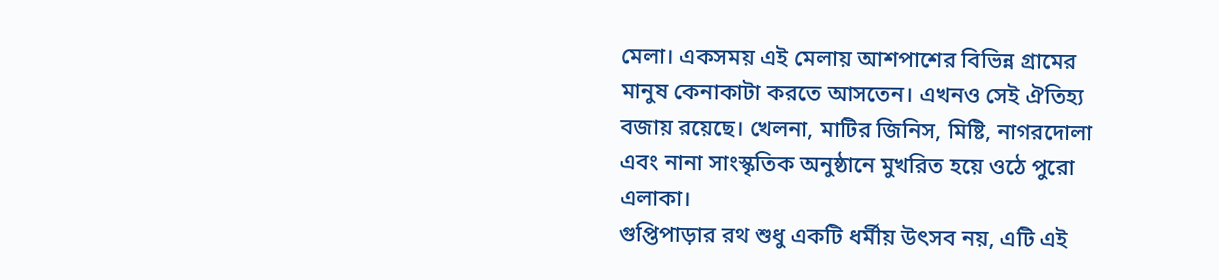মেলা। একসময় এই মেলায় আশপাশের বিভিন্ন গ্রামের মানুষ কেনাকাটা করতে আসতেন। এখনও সেই ঐতিহ্য বজায় রয়েছে। খেলনা, মাটির জিনিস, মিষ্টি, নাগরদোলা এবং নানা সাংস্কৃতিক অনুষ্ঠানে মুখরিত হয়ে ওঠে পুরো এলাকা।
গুপ্তিপাড়ার রথ শুধু একটি ধর্মীয় উৎসব নয়, এটি এই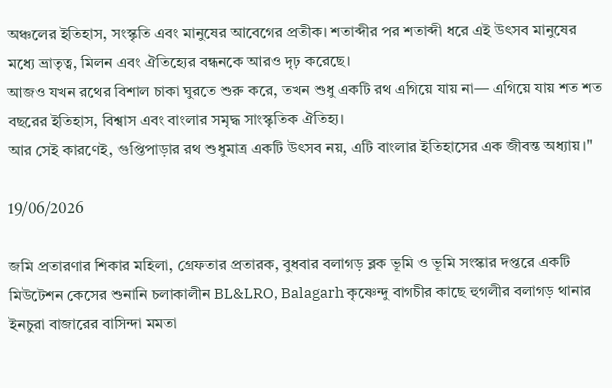অঞ্চলের ইতিহাস, সংস্কৃতি এবং মানুষের আবেগের প্রতীক। শতাব্দীর পর শতাব্দী ধরে এই উৎসব মানুষের মধ্যে ভ্রাতৃত্ব, মিলন এবং ঐতিহ্যের বন্ধনকে আরও দৃঢ় করেছে।
আজও যখন রথের বিশাল চাকা ঘুরতে শুরু করে, তখন শুধু একটি রথ এগিয়ে যায় না— এগিয়ে যায় শত শত বছরের ইতিহাস, বিশ্বাস এবং বাংলার সমৃদ্ধ সাংস্কৃতিক ঐতিহ্য।
আর সেই কারণেই, গুপ্তিপাড়ার রথ শুধুমাত্র একটি উৎসব নয়, এটি বাংলার ইতিহাসের এক জীবন্ত অধ্যায়।"

19/06/2026

জমি প্রতারণার শিকার মহিলা, গ্রেফতার প্রতারক, বুধবার বলাগড় ব্লক ভূমি ও ভূমি সংস্কার দপ্তরে একটি মিউটেশন কেসের শুনানি চলাকালীন BL&LRO, Balagarh কৃষ্ণেন্দু বাগচীর কাছে হুগলীর বলাগড় থানার ইনচুরা বাজারের বাসিন্দা মমতা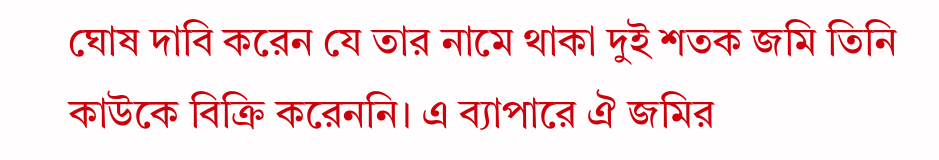ঘোষ দাবি করেন যে তার নামে থাকা দুই শতক জমি তিনি কাউকে বিক্রি করেননি। এ ব্যাপারে ঐ জমির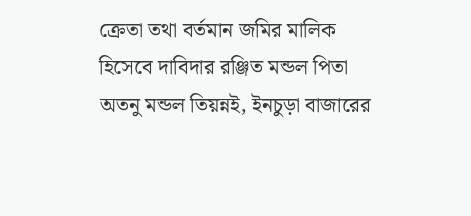ক্রেতা তথা বর্তমান জমির মালিক হিসেবে দাবিদার রঞ্জিত মন্ডল পিতা অতনু মন্ডল তিয়ন্নই, ইনচুড়া বাজারের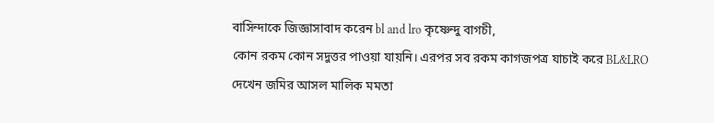বাসিন্দাকে জিজ্ঞাসাবাদ করেন bl and lro কৃষ্ণেন্দু বাগচী,
কোন রকম কোন সদুত্তর পাওয়া যায়নি। এরপর সব রকম কাগজপত্র যাচাই করে BL&LRO দেখেন জমির আসল মালিক মমতা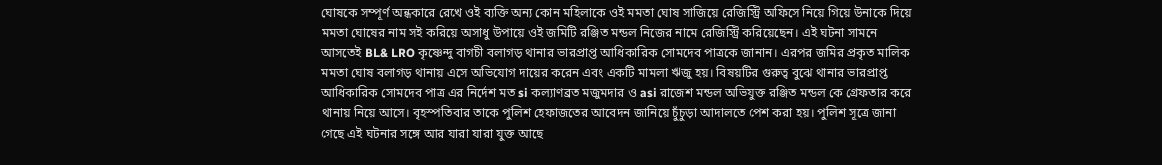ঘোষকে সম্পূর্ণ অন্ধকারে রেখে ওই ব্যক্তি অন্য কোন মহিলাকে ওই মমতা ঘোষ সাজিয়ে রেজিস্ট্রি অফিসে নিয়ে গিয়ে উনাকে দিয়ে মমতা ঘোষের নাম সই করিয়ে অসাধু উপায়ে ওই জমিটি রঞ্জিত মন্ডল নিজের নামে রেজিস্ট্রি করিয়েছেন। এই ঘটনা সামনে আসতেই BL& LRO কৃষ্ণেন্দু বাগচী বলাগড় থানার ভারপ্রাপ্ত আধিকারিক সোমদেব পাত্রকে জানান। এরপর জমির প্রকৃত মালিক মমতা ঘোষ বলাগড় থানায় এসে অভিযোগ দায়ের করেন এবং একটি মামলা ঋজু হয়। বিষয়টির গুরুত্ব বুঝে থানার ভারপ্রাপ্ত আধিকারিক সোমদেব পাত্র এর নির্দেশ মত si কল্যাণব্রত মজুমদার ও asi রাজেশ মন্ডল অভিযুক্ত রঞ্জিত মন্ডল কে গ্রেফতার করে থানায় নিয়ে আসে। বৃহস্পতিবার তাকে পুলিশ হেফাজতের আবেদন জানিয়ে চুঁচুড়া আদালতে পেশ করা হয়। পুলিশ সূত্রে জানা গেছে এই ঘটনার সঙ্গে আর যারা যারা যুক্ত আছে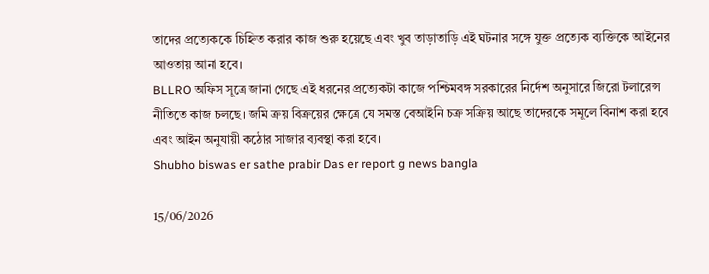তাদের প্রত্যেককে চিহ্নিত করার কাজ শুরু হয়েছে এবং খুব তাড়াতাড়ি এই ঘটনার সঙ্গে যুক্ত প্রত্যেক ব্যক্তিকে আইনের আওতায় আনা হবে।
BLLRO অফিস সূত্রে জানা গেছে এই ধরনের প্রত্যেকটা কাজে পশ্চিমবঙ্গ সরকারের নির্দেশ অনুসারে জিরো টলারেন্স নীতিতে কাজ চলছে। জমি ক্রয় বিক্রয়ের ক্ষেত্রে যে সমস্ত বেআইনি চক্র সক্রিয় আছে তাদেরকে সমূলে বিনাশ করা হবে এবং আইন অনুযায়ী কঠোর সাজার ব্যবস্থা করা হবে।
Shubho biswas er sathe prabir Das er report g news bangla

15/06/2026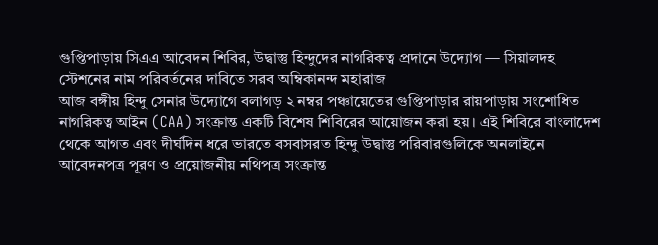গুপ্তিপাড়ায় সিএএ আবেদন শিবির, উদ্বাস্তু হিন্দুদের নাগরিকত্ব প্রদানে উদ্যোগ — সিয়ালদহ স্টেশনের নাম পরিবর্তনের দাবিতে সরব অম্বিকানন্দ মহারাজ
আজ বঙ্গীয় হিন্দু সেনার উদ্যোগে বলাগড় ২ নম্বর পঞ্চায়েতের গুপ্তিপাড়ার রায়পাড়ায় সংশোধিত নাগরিকত্ব আইন (CAA) সংক্রান্ত একটি বিশেষ শিবিরের আয়োজন করা হয়। এই শিবিরে বাংলাদেশ থেকে আগত এবং দীর্ঘদিন ধরে ভারতে বসবাসরত হিন্দু উদ্বাস্তু পরিবারগুলিকে অনলাইনে আবেদনপত্র পূরণ ও প্রয়োজনীয় নথিপত্র সংক্রান্ত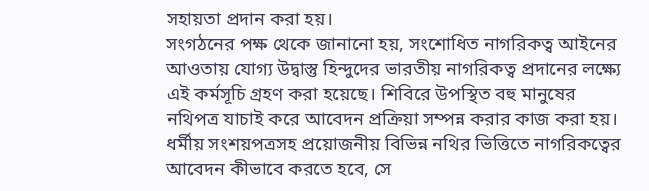সহায়তা প্রদান করা হয়।
সংগঠনের পক্ষ থেকে জানানো হয়, সংশোধিত নাগরিকত্ব আইনের আওতায় যোগ্য উদ্বাস্তু হিন্দুদের ভারতীয় নাগরিকত্ব প্রদানের লক্ষ্যে এই কর্মসূচি গ্রহণ করা হয়েছে। শিবিরে উপস্থিত বহু মানুষের নথিপত্র যাচাই করে আবেদন প্রক্রিয়া সম্পন্ন করার কাজ করা হয়। ধর্মীয় সংশয়পত্রসহ প্রয়োজনীয় বিভিন্ন নথির ভিত্তিতে নাগরিকত্বের আবেদন কীভাবে করতে হবে, সে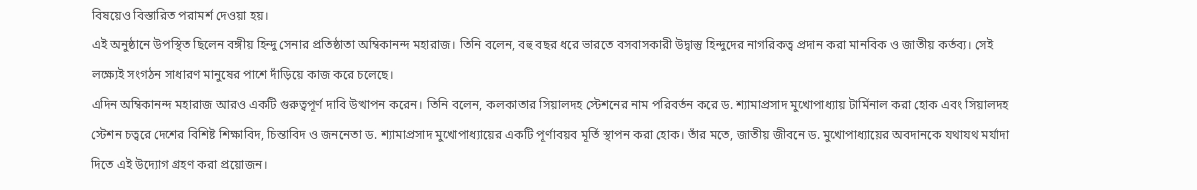বিষয়েও বিস্তারিত পরামর্শ দেওয়া হয়।
এই অনুষ্ঠানে উপস্থিত ছিলেন বঙ্গীয় হিন্দু সেনার প্রতিষ্ঠাতা অম্বিকানন্দ মহারাজ। তিনি বলেন, বহু বছর ধরে ভারতে বসবাসকারী উদ্বাস্তু হিন্দুদের নাগরিকত্ব প্রদান করা মানবিক ও জাতীয় কর্তব্য। সেই লক্ষ্যেই সংগঠন সাধারণ মানুষের পাশে দাঁড়িয়ে কাজ করে চলেছে।
এদিন অম্বিকানন্দ মহারাজ আরও একটি গুরুত্বপূর্ণ দাবি উত্থাপন করেন। তিনি বলেন, কলকাতার সিয়ালদহ স্টেশনের নাম পরিবর্তন করে ড. শ্যামাপ্রসাদ মুখোপাধ্যায় টার্মিনাল করা হোক এবং সিয়ালদহ স্টেশন চত্বরে দেশের বিশিষ্ট শিক্ষাবিদ, চিন্তাবিদ ও জননেতা ড. শ্যামাপ্রসাদ মুখোপাধ্যায়ের একটি পূর্ণাবয়ব মূর্তি স্থাপন করা হোক। তাঁর মতে, জাতীয় জীবনে ড. মুখোপাধ্যায়ের অবদানকে যথাযথ মর্যাদা দিতে এই উদ্যোগ গ্রহণ করা প্রয়োজন।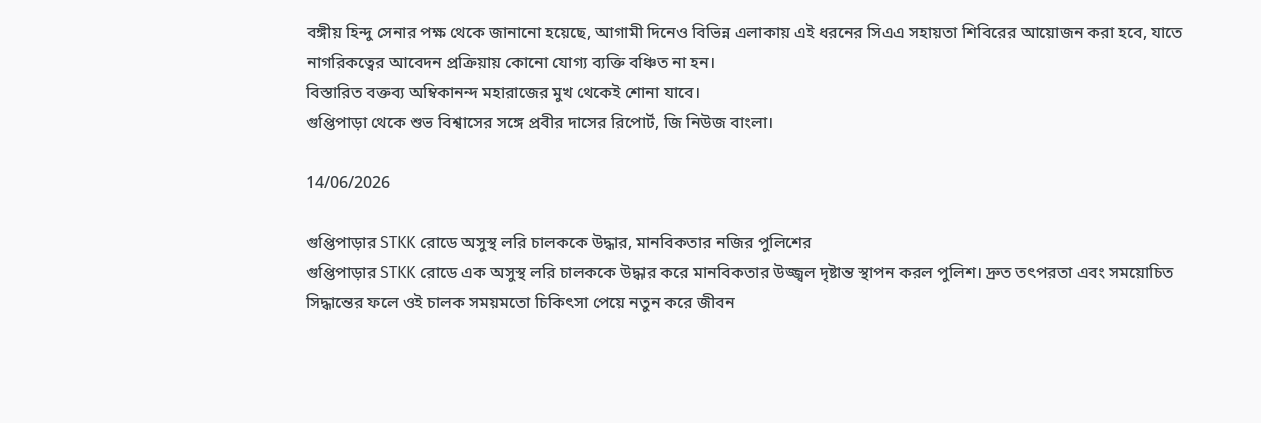বঙ্গীয় হিন্দু সেনার পক্ষ থেকে জানানো হয়েছে, আগামী দিনেও বিভিন্ন এলাকায় এই ধরনের সিএএ সহায়তা শিবিরের আয়োজন করা হবে, যাতে নাগরিকত্বের আবেদন প্রক্রিয়ায় কোনো যোগ্য ব্যক্তি বঞ্চিত না হন।
বিস্তারিত বক্তব্য অম্বিকানন্দ মহারাজের মুখ থেকেই শোনা যাবে।
গুপ্তিপাড়া থেকে শুভ বিশ্বাসের সঙ্গে প্রবীর দাসের রিপোর্ট, জি নিউজ বাংলা।

14/06/2026

গুপ্তিপাড়ার STKK রোডে অসুস্থ লরি চালককে উদ্ধার, মানবিকতার নজির পুলিশের
গুপ্তিপাড়ার STKK রোডে এক অসুস্থ লরি চালককে উদ্ধার করে মানবিকতার উজ্জ্বল দৃষ্টান্ত স্থাপন করল পুলিশ। দ্রুত তৎপরতা এবং সময়োচিত সিদ্ধান্তের ফলে ওই চালক সময়মতো চিকিৎসা পেয়ে নতুন করে জীবন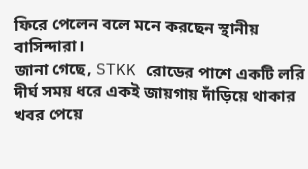ফিরে পেলেন বলে মনে করছেন স্থানীয় বাসিন্দারা।
জানা গেছে, STKK রোডের পাশে একটি লরি দীর্ঘ সময় ধরে একই জায়গায় দাঁড়িয়ে থাকার খবর পেয়ে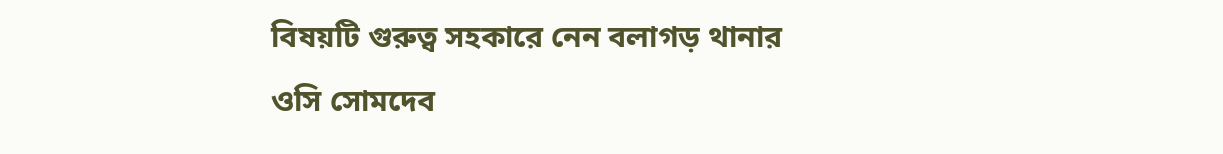বিষয়টি গুরুত্ব সহকারে নেন বলাগড় থানার ওসি সোমদেব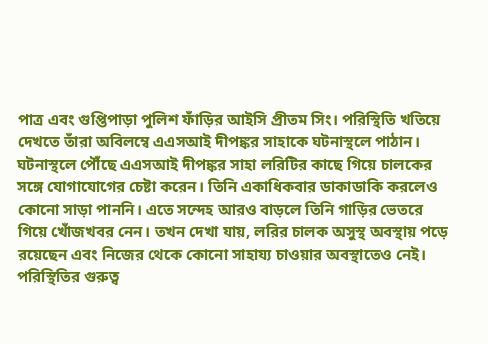পাত্র এবং গুপ্তিপাড়া পুলিশ ফাঁড়ির আইসি প্রীতম সিং। পরিস্থিতি খতিয়ে দেখতে তাঁরা অবিলম্বে এএসআই দীপঙ্কর সাহাকে ঘটনাস্থলে পাঠান।
ঘটনাস্থলে পৌঁছে এএসআই দীপঙ্কর সাহা লরিটির কাছে গিয়ে চালকের সঙ্গে যোগাযোগের চেষ্টা করেন। তিনি একাধিকবার ডাকাডাকি করলেও কোনো সাড়া পাননি। এতে সন্দেহ আরও বাড়লে তিনি গাড়ির ভেতরে গিয়ে খোঁজখবর নেন। তখন দেখা যায়, লরির চালক অসুস্থ অবস্থায় পড়ে রয়েছেন এবং নিজের থেকে কোনো সাহায্য চাওয়ার অবস্থাতেও নেই।
পরিস্থিতির গুরুত্ব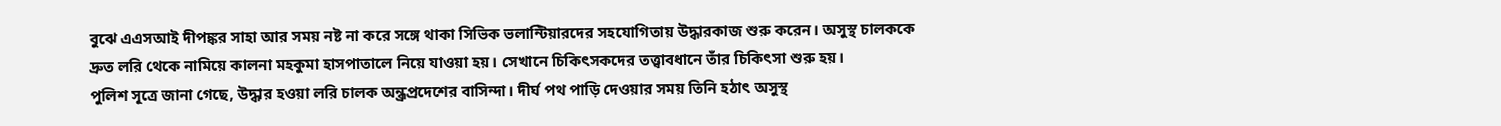বুঝে এএসআই দীপঙ্কর সাহা আর সময় নষ্ট না করে সঙ্গে থাকা সিভিক ভলান্টিয়ারদের সহযোগিতায় উদ্ধারকাজ শুরু করেন। অসুস্থ চালককে দ্রুত লরি থেকে নামিয়ে কালনা মহকুমা হাসপাতালে নিয়ে যাওয়া হয়। সেখানে চিকিৎসকদের তত্ত্বাবধানে তাঁর চিকিৎসা শুরু হয়।
পুলিশ সূত্রে জানা গেছে, উদ্ধার হওয়া লরি চালক অন্ধ্রপ্রদেশের বাসিন্দা। দীর্ঘ পথ পাড়ি দেওয়ার সময় তিনি হঠাৎ অসুস্থ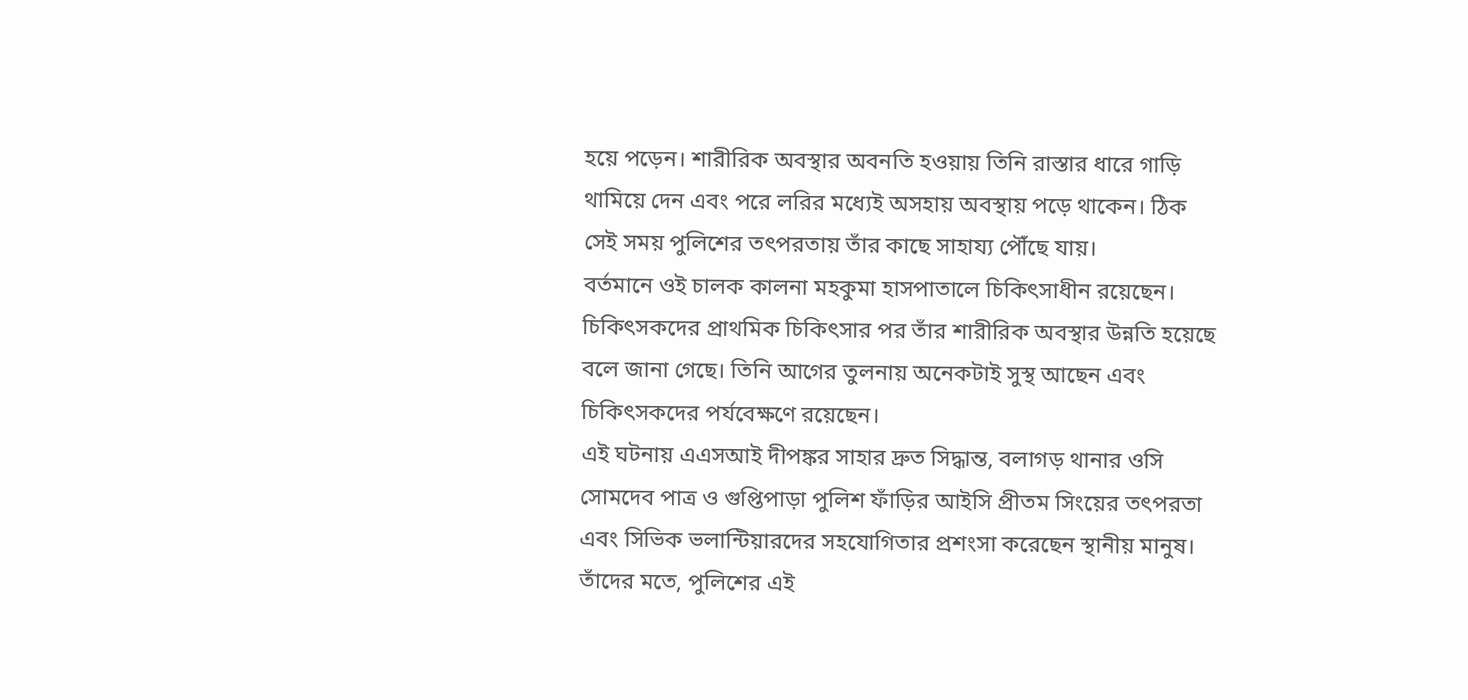হয়ে পড়েন। শারীরিক অবস্থার অবনতি হওয়ায় তিনি রাস্তার ধারে গাড়ি থামিয়ে দেন এবং পরে লরির মধ্যেই অসহায় অবস্থায় পড়ে থাকেন। ঠিক সেই সময় পুলিশের তৎপরতায় তাঁর কাছে সাহায্য পৌঁছে যায়।
বর্তমানে ওই চালক কালনা মহকুমা হাসপাতালে চিকিৎসাধীন রয়েছেন। চিকিৎসকদের প্রাথমিক চিকিৎসার পর তাঁর শারীরিক অবস্থার উন্নতি হয়েছে বলে জানা গেছে। তিনি আগের তুলনায় অনেকটাই সুস্থ আছেন এবং চিকিৎসকদের পর্যবেক্ষণে রয়েছেন।
এই ঘটনায় এএসআই দীপঙ্কর সাহার দ্রুত সিদ্ধান্ত, বলাগড় থানার ওসি সোমদেব পাত্র ও গুপ্তিপাড়া পুলিশ ফাঁড়ির আইসি প্রীতম সিংয়ের তৎপরতা এবং সিভিক ভলান্টিয়ারদের সহযোগিতার প্রশংসা করেছেন স্থানীয় মানুষ। তাঁদের মতে, পুলিশের এই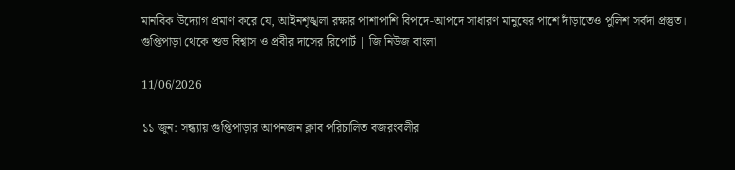মানবিক উদ্যোগ প্রমাণ করে যে, আইনশৃঙ্খলা রক্ষার পাশাপাশি বিপদে-আপদে সাধারণ মানুষের পাশে দাঁড়াতেও পুলিশ সর্বদা প্রস্তুত।
গুপ্তিপাড়া থেকে শুভ বিশ্বাস ও প্রবীর দাসের রিপোর্ট | জি নিউজ বাংলা

11/06/2026

১১ জুন: সন্ধ্যায় গুপ্তিপাড়ার আপনজন ক্লাব পরিচালিত বজরংবলীর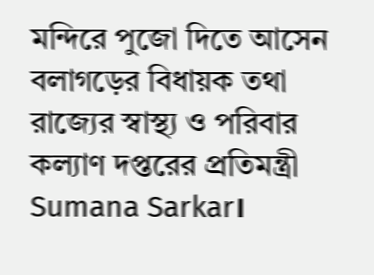মন্দিরে পুজো দিতে আসেন বলাগড়ের বিধায়ক তথা রাজ্যের স্বাস্থ্য ও পরিবার কল্যাণ দপ্তরের প্রতিমন্ত্রী Sumana Sarkar।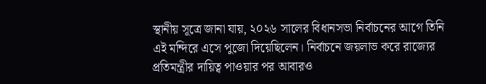স্থানীয় সূত্রে জানা যায়, ২০২৬ সালের বিধানসভা নির্বাচনের আগে তিনি এই মন্দিরে এসে পুজো দিয়েছিলেন। নির্বাচনে জয়লাভ করে রাজ্যের প্রতিমন্ত্রীর দায়িত্ব পাওয়ার পর আবারও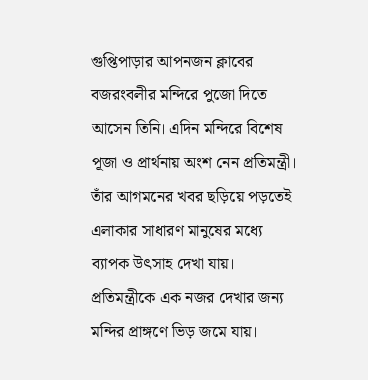গুপ্তিপাড়ার আপনজন ক্লাবের বজরংবলীর মন্দিরে পুজো দিতে আসেন তিনি। এদিন মন্দিরে বিশেষ পূজা ও প্রার্থনায় অংশ নেন প্রতিমন্ত্রী।
তাঁর আগমনের খবর ছড়িয়ে পড়তেই এলাকার সাধারণ মানুষের মধ্যে ব্যাপক উৎসাহ দেখা যায়। প্রতিমন্ত্রীকে এক নজর দেখার জন্য মন্দির প্রাঙ্গণে ভিড় জমে যায়।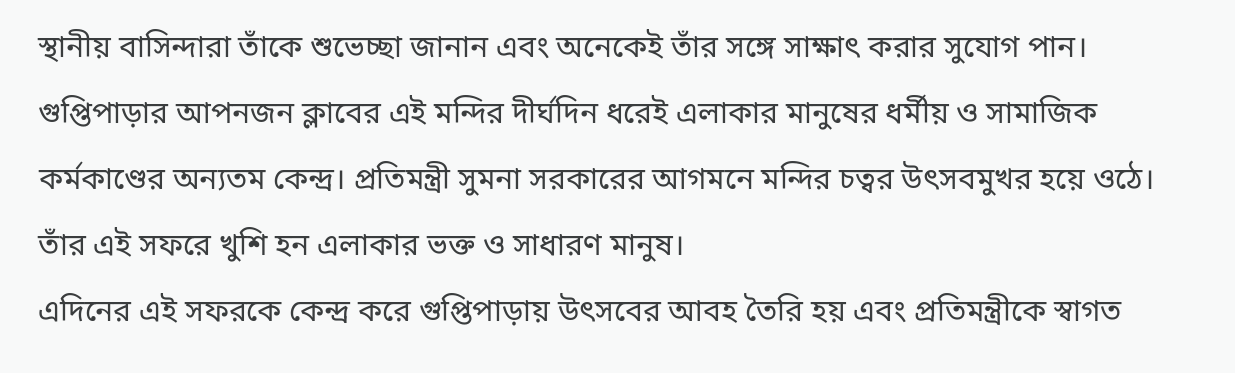স্থানীয় বাসিন্দারা তাঁকে শুভেচ্ছা জানান এবং অনেকেই তাঁর সঙ্গে সাক্ষাৎ করার সুযোগ পান।
গুপ্তিপাড়ার আপনজন ক্লাবের এই মন্দির দীর্ঘদিন ধরেই এলাকার মানুষের ধর্মীয় ও সামাজিক কর্মকাণ্ডের অন্যতম কেন্দ্র। প্রতিমন্ত্রী সুমনা সরকারের আগমনে মন্দির চত্বর উৎসবমুখর হয়ে ওঠে। তাঁর এই সফরে খুশি হন এলাকার ভক্ত ও সাধারণ মানুষ।
এদিনের এই সফরকে কেন্দ্র করে গুপ্তিপাড়ায় উৎসবের আবহ তৈরি হয় এবং প্রতিমন্ত্রীকে স্বাগত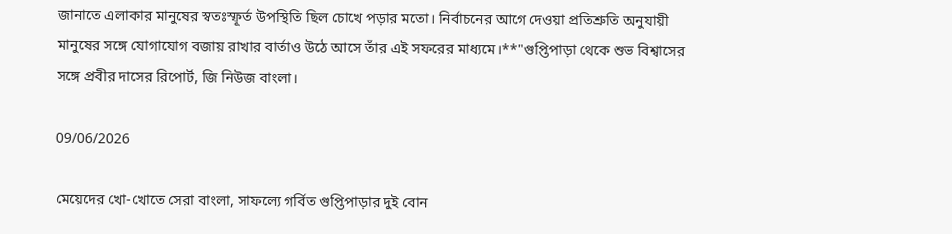জানাতে এলাকার মানুষের স্বতঃস্ফূর্ত উপস্থিতি ছিল চোখে পড়ার মতো। নির্বাচনের আগে দেওয়া প্রতিশ্রুতি অনুযায়ী মানুষের সঙ্গে যোগাযোগ বজায় রাখার বার্তাও উঠে আসে তাঁর এই সফরের মাধ্যমে।**"গুপ্তিপাড়া থেকে শুভ বিশ্বাসের সঙ্গে প্রবীর দাসের রিপোর্ট, জি নিউজ বাংলা।

09/06/2026

মেয়েদের খো-খোতে সেরা বাংলা, সাফল্যে গর্বিত গুপ্তিপাড়ার দুই বোন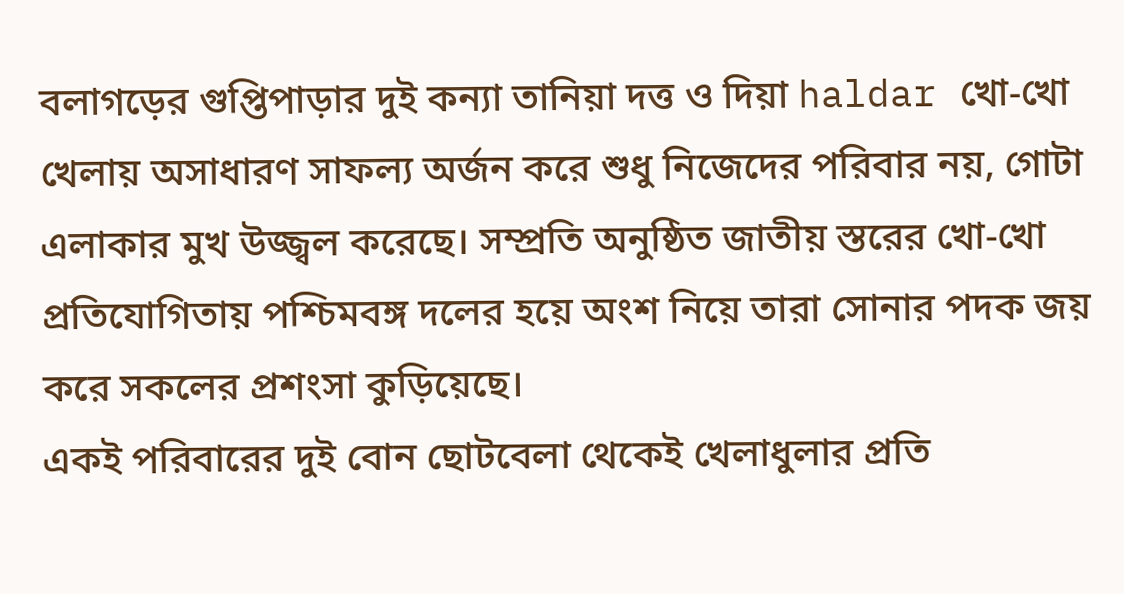বলাগড়ের গুপ্তিপাড়ার দুই কন্যা তানিয়া দত্ত ও দিয়া haldar খো-খো খেলায় অসাধারণ সাফল্য অর্জন করে শুধু নিজেদের পরিবার নয়, গোটা এলাকার মুখ উজ্জ্বল করেছে। সম্প্রতি অনুষ্ঠিত জাতীয় স্তরের খো-খো প্রতিযোগিতায় পশ্চিমবঙ্গ দলের হয়ে অংশ নিয়ে তারা সোনার পদক জয় করে সকলের প্রশংসা কুড়িয়েছে।
একই পরিবারের দুই বোন ছোটবেলা থেকেই খেলাধুলার প্রতি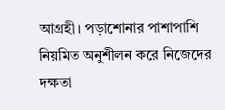আগ্রহী। পড়াশোনার পাশাপাশি নিয়মিত অনুশীলন করে নিজেদের দক্ষতা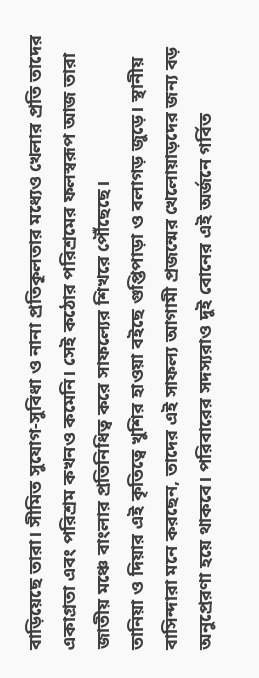বাড়িয়েছে তারা। সীমিত সুযোগ-সুবিধা ও নানা প্রতিকূলতার মধ্যেও খেলার প্রতি তাদের একাগ্রতা এবং পরিশ্রম কখনও কমেনি। সেই কঠোর পরিশ্রমের ফলস্বরূপ আজ তারা জাতীয় মঞ্চে বাংলার প্রতিনিধিত্ব করে সাফল্যের শিখরে পৌঁছেছে।
তানিয়া ও দিয়ার এই কৃতিত্বে খুশির হাওয়া বইছে গুপ্তিপাড়া ও বলাগড় জুড়ে। স্থানীয় বাসিন্দারা মনে করছেন, তাদের এই সাফল্য আগামী প্রজন্মের খেলোয়াড়দের জন্য বড় অনুপ্রেরণা হয়ে থাকবে। পরিবারের সদস্যরাও দুই বোনের এই অর্জনে গর্বিত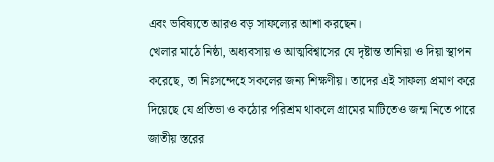এবং ভবিষ্যতে আরও বড় সাফল্যের আশা করছেন।
খেলার মাঠে নিষ্ঠা, অধ্যবসায় ও আত্মবিশ্বাসের যে দৃষ্টান্ত তানিয়া ও দিয়া স্থাপন করেছে, তা নিঃসন্দেহে সকলের জন্য শিক্ষণীয়। তাদের এই সাফল্য প্রমাণ করে দিয়েছে যে প্রতিভা ও কঠোর পরিশ্রম থাকলে গ্রামের মাটিতেও জন্ম নিতে পারে জাতীয় স্তরের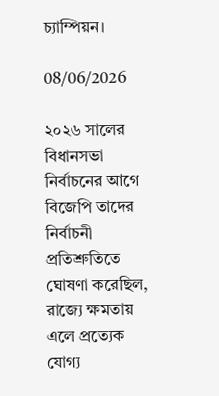চ্যাম্পিয়ন।

08/06/2026

২০২৬ সালের বিধানসভা নির্বাচনের আগে বিজেপি তাদের নির্বাচনী প্রতিশ্রুতিতে ঘোষণা করেছিল, রাজ্যে ক্ষমতায় এলে প্রত্যেক যোগ্য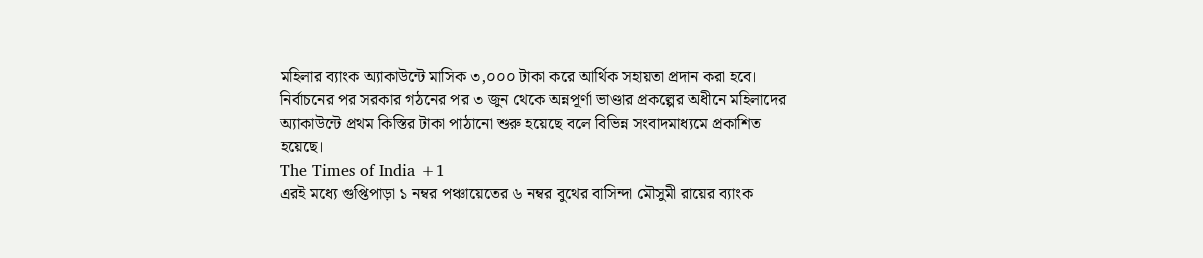মহিলার ব্যাংক অ্যাকাউন্টে মাসিক ৩,০০০ টাকা করে আর্থিক সহায়তা প্রদান করা হবে। নির্বাচনের পর সরকার গঠনের পর ৩ জুন থেকে অন্নপূর্ণা ভাণ্ডার প্রকল্পের অধীনে মহিলাদের অ্যাকাউন্টে প্রথম কিস্তির টাকা পাঠানো শুরু হয়েছে বলে বিভিন্ন সংবাদমাধ্যমে প্রকাশিত হয়েছে।
The Times of India +1
এরই মধ্যে গুপ্তিপাড়া ১ নম্বর পঞ্চায়েতের ৬ নম্বর বুথের বাসিন্দা মৌসুমী রায়ের ব্যাংক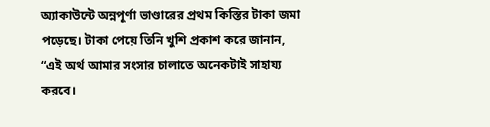অ্যাকাউন্টে অন্নপূর্ণা ভাণ্ডারের প্রথম কিস্তির টাকা জমা পড়েছে। টাকা পেয়ে তিনি খুশি প্রকাশ করে জানান, “এই অর্থ আমার সংসার চালাতে অনেকটাই সাহায্য করবে।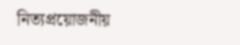নিত্যপ্রয়োজনীয়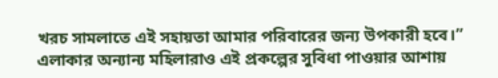খরচ সামলাতে এই সহায়তা আমার পরিবারের জন্য উপকারী হবে।”
এলাকার অন্যান্য মহিলারাও এই প্রকল্পের সুবিধা পাওয়ার আশায়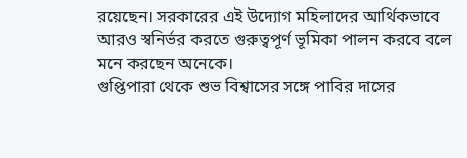রয়েছেন। সরকারের এই উদ্যোগ মহিলাদের আর্থিকভাবে আরও স্বনির্ভর করতে গুরুত্বপূর্ণ ভূমিকা পালন করবে বলে মনে করছেন অনেকে।
গুপ্তিপারা থেকে শুভ বিশ্বাসের সঙ্গে পাবির দাসের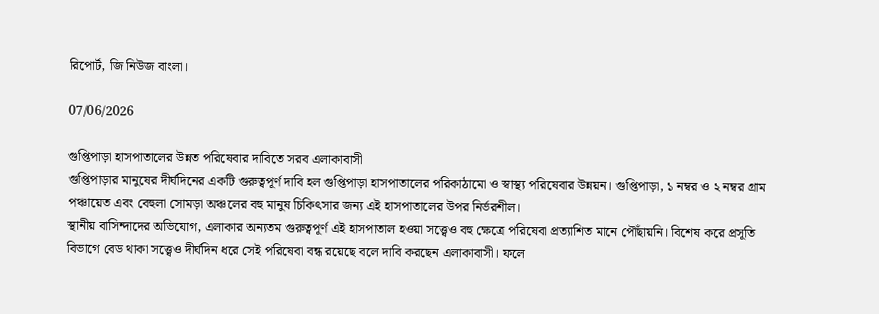রিপোর্ট, জি নিউজ বাংলা।

07/06/2026

গুপ্তিপাড়া হাসপাতালের উন্নত পরিষেবার দাবিতে সরব এলাকাবাসী
গুপ্তিপাড়ার মানুষের দীর্ঘদিনের একটি গুরুত্বপূর্ণ দাবি হল গুপ্তিপাড়া হাসপাতালের পরিকাঠামো ও স্বাস্থ্য পরিষেবার উন্নয়ন। গুপ্তিপাড়া, ১ নম্বর ও ২ নম্বর গ্রাম পঞ্চায়েত এবং বেহুলা সোমড়া অঞ্চলের বহু মানুষ চিকিৎসার জন্য এই হাসপাতালের উপর নির্ভরশীল।
স্থানীয় বাসিন্দাদের অভিযোগ, এলাকার অন্যতম গুরুত্বপূর্ণ এই হাসপাতাল হওয়া সত্ত্বেও বহু ক্ষেত্রে পরিষেবা প্রত্যাশিত মানে পৌঁছায়নি। বিশেষ করে প্রসূতি বিভাগে বেড থাকা সত্ত্বেও দীর্ঘদিন ধরে সেই পরিষেবা বন্ধ রয়েছে বলে দাবি করছেন এলাকাবাসী। ফলে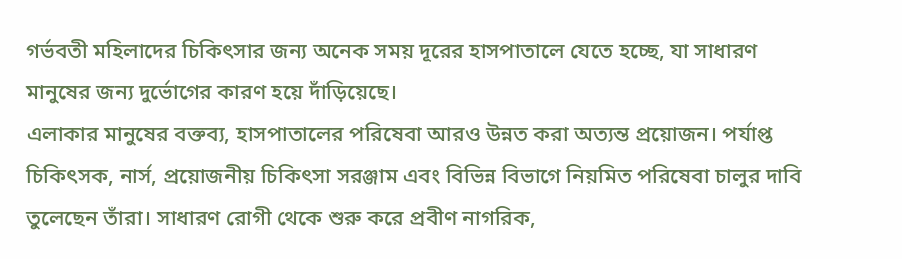গর্ভবতী মহিলাদের চিকিৎসার জন্য অনেক সময় দূরের হাসপাতালে যেতে হচ্ছে, যা সাধারণ মানুষের জন্য দুর্ভোগের কারণ হয়ে দাঁড়িয়েছে।
এলাকার মানুষের বক্তব্য, হাসপাতালের পরিষেবা আরও উন্নত করা অত্যন্ত প্রয়োজন। পর্যাপ্ত চিকিৎসক, নার্স, প্রয়োজনীয় চিকিৎসা সরঞ্জাম এবং বিভিন্ন বিভাগে নিয়মিত পরিষেবা চালুর দাবি তুলেছেন তাঁরা। সাধারণ রোগী থেকে শুরু করে প্রবীণ নাগরিক,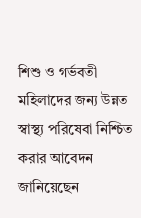শিশু ও গর্ভবতী মহিলাদের জন্য উন্নত স্বাস্থ্য পরিষেবা নিশ্চিত করার আবেদন জানিয়েছেন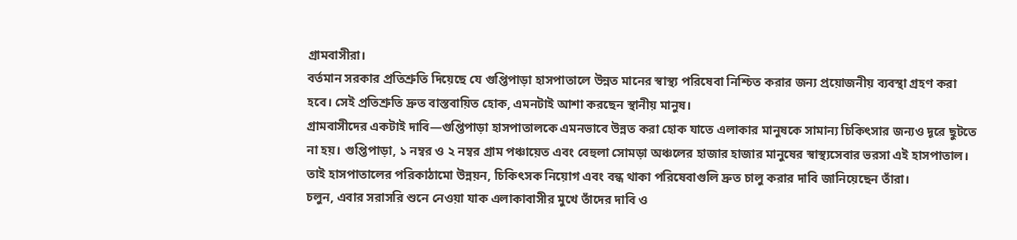গ্রামবাসীরা।
বর্তমান সরকার প্রতিশ্রুতি দিয়েছে যে গুপ্তিপাড়া হাসপাতালে উন্নত মানের স্বাস্থ্য পরিষেবা নিশ্চিত করার জন্য প্রয়োজনীয় ব্যবস্থা গ্রহণ করা হবে। সেই প্রতিশ্রুতি দ্রুত বাস্তবায়িত হোক, এমনটাই আশা করছেন স্থানীয় মানুষ।
গ্রামবাসীদের একটাই দাবি—গুপ্তিপাড়া হাসপাতালকে এমনভাবে উন্নত করা হোক যাতে এলাকার মানুষকে সামান্য চিকিৎসার জন্যও দূরে ছুটতে না হয়। গুপ্তিপাড়া, ১ নম্বর ও ২ নম্বর গ্রাম পঞ্চায়েত এবং বেহুলা সোমড়া অঞ্চলের হাজার হাজার মানুষের স্বাস্থ্যসেবার ভরসা এই হাসপাতাল। তাই হাসপাতালের পরিকাঠামো উন্নয়ন, চিকিৎসক নিয়োগ এবং বন্ধ থাকা পরিষেবাগুলি দ্রুত চালু করার দাবি জানিয়েছেন তাঁরা।
চলুন, এবার সরাসরি শুনে নেওয়া যাক এলাকাবাসীর মুখে তাঁদের দাবি ও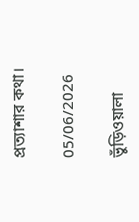প্রত্যাশার কথা।

05/06/2026

ভুঁড়িওয়ালা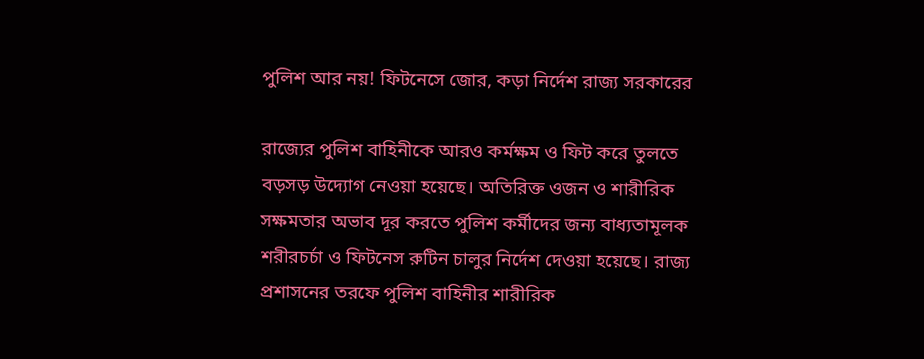পুলিশ আর নয়! ফিটনেসে জোর, কড়া নির্দেশ রাজ্য সরকারের

রাজ্যের পুলিশ বাহিনীকে আরও কর্মক্ষম ও ফিট করে তুলতে বড়সড় উদ্যোগ নেওয়া হয়েছে। অতিরিক্ত ওজন ও শারীরিক সক্ষমতার অভাব দূর করতে পুলিশ কর্মীদের জন্য বাধ্যতামূলক শরীরচর্চা ও ফিটনেস রুটিন চালুর নির্দেশ দেওয়া হয়েছে। রাজ্য প্রশাসনের তরফে পুলিশ বাহিনীর শারীরিক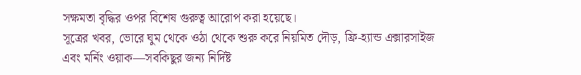সক্ষমতা বৃদ্ধির ওপর বিশেষ গুরুত্ব আরোপ করা হয়েছে।
সূত্রের খবর, ভোরে ঘুম থেকে ওঠা থেকে শুরু করে নিয়মিত দৌড়, ফ্রি-হ্যান্ড এক্সারসাইজ এবং মর্নিং ওয়াক—সবকিছুর জন্য নির্দিষ্ট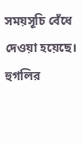সময়সূচি বেঁধে দেওয়া হয়েছে। হুগলির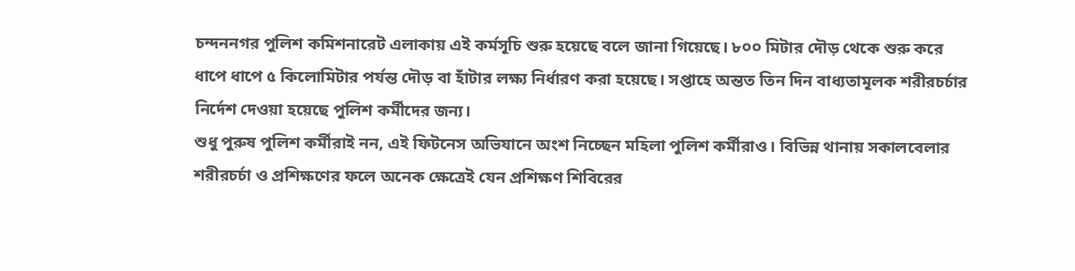চন্দননগর পুলিশ কমিশনারেট এলাকায় এই কর্মসূচি শুরু হয়েছে বলে জানা গিয়েছে। ৮০০ মিটার দৌড় থেকে শুরু করে ধাপে ধাপে ৫ কিলোমিটার পর্যন্ত দৌড় বা হাঁটার লক্ষ্য নির্ধারণ করা হয়েছে। সপ্তাহে অন্তত তিন দিন বাধ্যতামূলক শরীরচর্চার নির্দেশ দেওয়া হয়েছে পুলিশ কর্মীদের জন্য।
শুধু পুরুষ পুলিশ কর্মীরাই নন, এই ফিটনেস অভিযানে অংশ নিচ্ছেন মহিলা পুলিশ কর্মীরাও। বিভিন্ন থানায় সকালবেলার শরীরচর্চা ও প্রশিক্ষণের ফলে অনেক ক্ষেত্রেই যেন প্রশিক্ষণ শিবিরের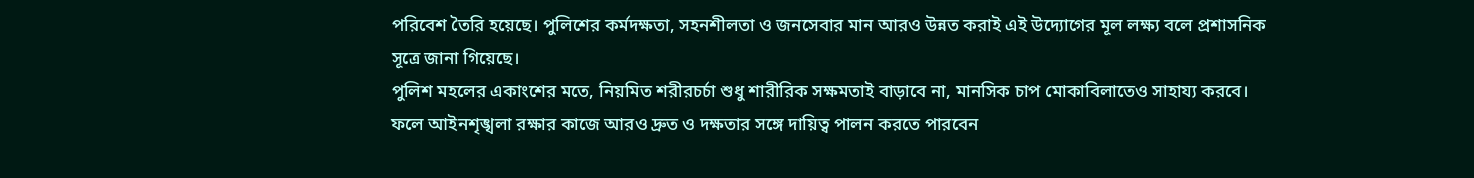পরিবেশ তৈরি হয়েছে। পুলিশের কর্মদক্ষতা, সহনশীলতা ও জনসেবার মান আরও উন্নত করাই এই উদ্যোগের মূল লক্ষ্য বলে প্রশাসনিক সূত্রে জানা গিয়েছে।
পুলিশ মহলের একাংশের মতে, নিয়মিত শরীরচর্চা শুধু শারীরিক সক্ষমতাই বাড়াবে না, মানসিক চাপ মোকাবিলাতেও সাহায্য করবে। ফলে আইনশৃঙ্খলা রক্ষার কাজে আরও দ্রুত ও দক্ষতার সঙ্গে দায়িত্ব পালন করতে পারবেন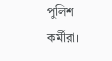পুলিশ কর্মীরা।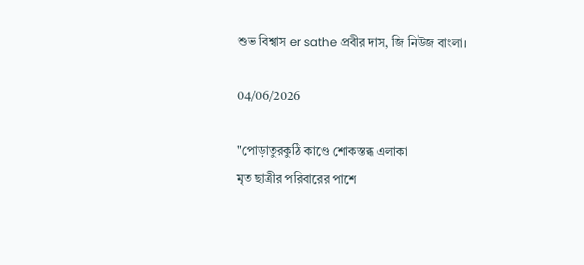শুভ বিশ্বাস er sathe প্রবীর দাস, জি নিউজ বাংলা।

04/06/2026

"পোড়াতুরকুঠি কাণ্ডে শোকস্তব্ধ এলাকা
মৃত ছাত্রীর পরিবারের পাশে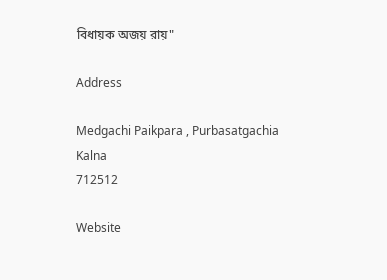বিধায়ক অজয় রায়"

Address

Medgachi Paikpara , Purbasatgachia
Kalna
712512

Website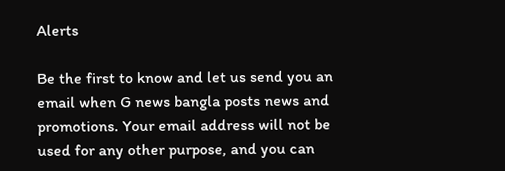Alerts

Be the first to know and let us send you an email when G news bangla posts news and promotions. Your email address will not be used for any other purpose, and you can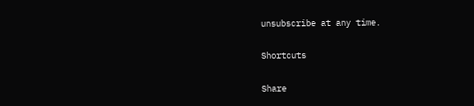unsubscribe at any time.

Shortcuts

Share